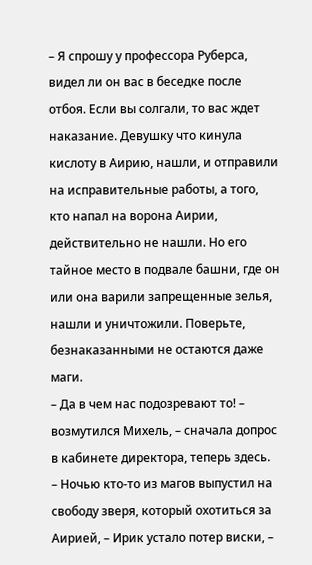– Я спрошу у профессора Руберса, видел ли он вас в беседке после отбоя. Если вы солгали, то вас ждет наказание. Девушку что кинула кислоту в Аирию, нашли, и отправили на исправительные работы, а того, кто напал на ворона Аирии, действительно не нашли. Но его тайное место в подвале башни, где он или она варили запрещенные зелья, нашли и уничтожили. Поверьте, безнаказанными не остаются даже маги.
– Да в чем нас подозревают то! – возмутился Михель, – сначала допрос в кабинете директора, теперь здесь.
– Ночью кто-то из магов выпустил на свободу зверя, который охотиться за Аирией, – Ирик устало потер виски, –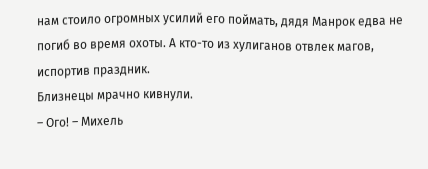нам стоило огромных усилий его поймать, дядя Манрок едва не погиб во время охоты. А кто-то из хулиганов отвлек магов, испортив праздник.
Близнецы мрачно кивнули.
– Ого! – Михель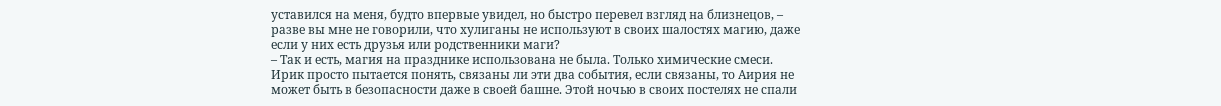уставился на меня, будто впервые увидел, но быстро перевел взгляд на близнецов, – разве вы мне не говорили, что хулиганы не используют в своих шалостях магию, даже если у них есть друзья или родственники маги?
– Так и есть, магия на празднике использована не была. Только химические смеси. Ирик просто пытается понять, связаны ли эти два события, если связаны, то Аирия не может быть в безопасности даже в своей башне. Этой ночью в своих постелях не спали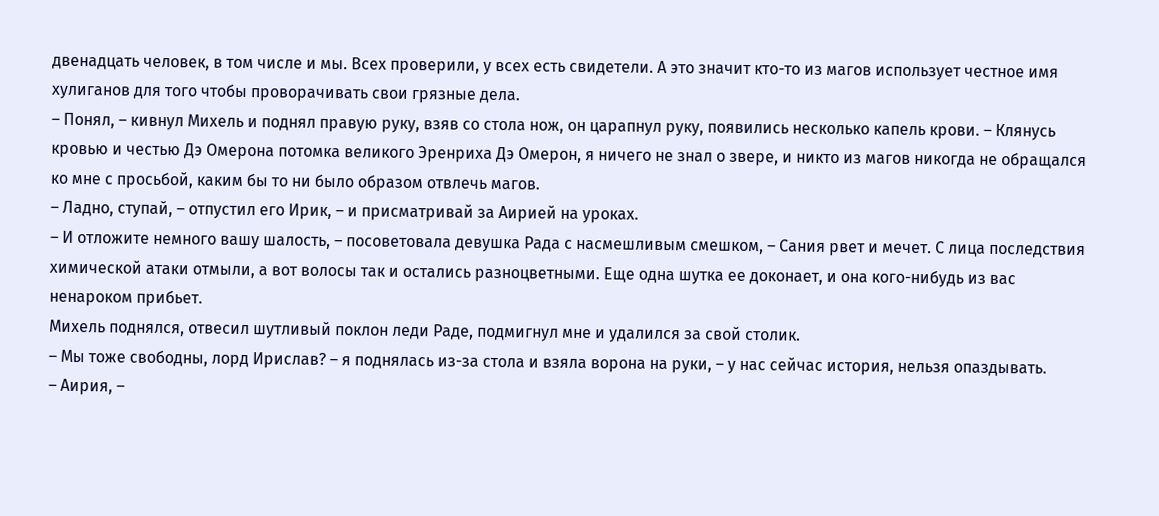двенадцать человек, в том числе и мы. Всех проверили, у всех есть свидетели. А это значит кто-то из магов использует честное имя хулиганов для того чтобы проворачивать свои грязные дела.
– Понял, – кивнул Михель и поднял правую руку, взяв со стола нож, он царапнул руку, появились несколько капель крови. – Клянусь кровью и честью Дэ Омерона потомка великого Эренриха Дэ Омерон, я ничего не знал о звере, и никто из магов никогда не обращался ко мне с просьбой, каким бы то ни было образом отвлечь магов.
– Ладно, ступай, – отпустил его Ирик, – и присматривай за Аирией на уроках.
– И отложите немного вашу шалость, – посоветовала девушка Рада с насмешливым смешком, – Сания рвет и мечет. С лица последствия химической атаки отмыли, а вот волосы так и остались разноцветными. Еще одна шутка ее доконает, и она кого-нибудь из вас ненароком прибьет.
Михель поднялся, отвесил шутливый поклон леди Раде, подмигнул мне и удалился за свой столик.
– Мы тоже свободны, лорд Ирислав? – я поднялась из-за стола и взяла ворона на руки, – у нас сейчас история, нельзя опаздывать.
– Аирия, –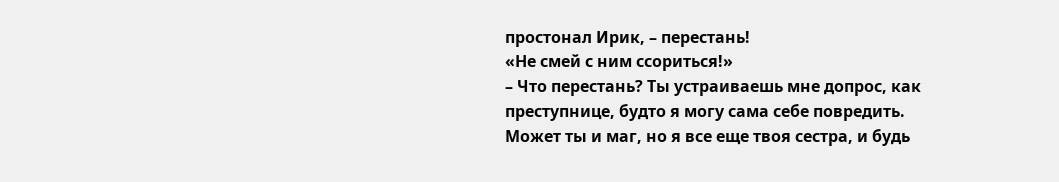простонал Ирик, – перестань!
«Не смей с ним ссориться!»
– Что перестань? Ты устраиваешь мне допрос, как преступнице, будто я могу сама себе повредить. Может ты и маг, но я все еще твоя сестра, и будь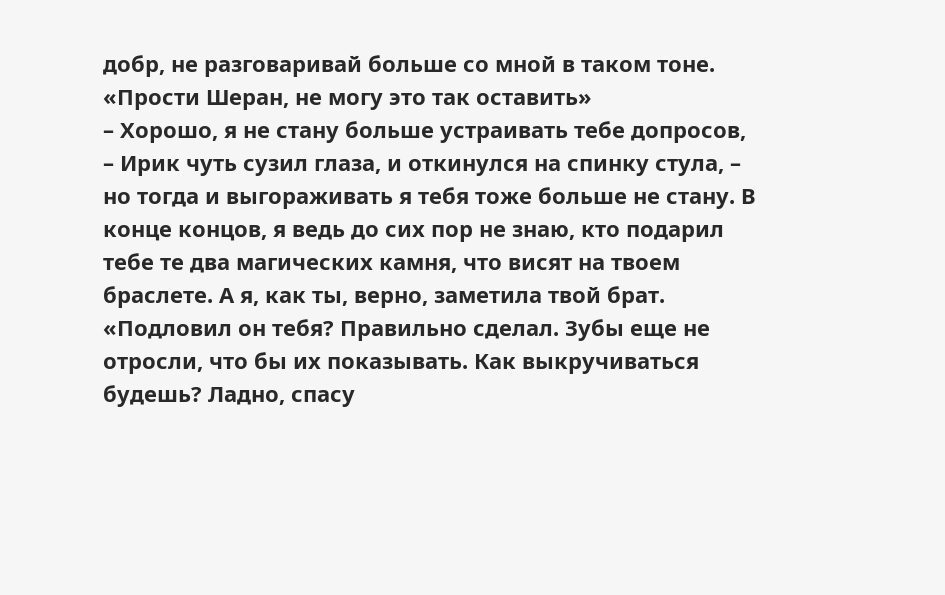добр, не разговаривай больше со мной в таком тоне.
«Прости Шеран, не могу это так оставить»
– Хорошо, я не стану больше устраивать тебе допросов, – Ирик чуть сузил глаза, и откинулся на спинку стула, – но тогда и выгораживать я тебя тоже больше не стану. В конце концов, я ведь до сих пор не знаю, кто подарил тебе те два магических камня, что висят на твоем браслете. А я, как ты, верно, заметила твой брат.
«Подловил он тебя? Правильно сделал. Зубы еще не отросли, что бы их показывать. Как выкручиваться будешь? Ладно, спасу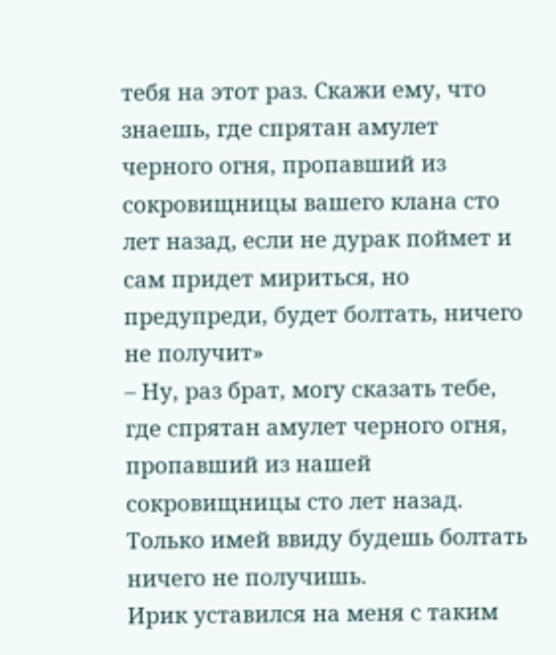тебя на этот раз. Скажи ему, что знаешь, где спрятан амулет черного огня, пропавший из сокровищницы вашего клана сто лет назад, если не дурак поймет и сам придет мириться, но предупреди, будет болтать, ничего не получит»
– Ну, раз брат, могу сказать тебе, где спрятан амулет черного огня, пропавший из нашей сокровищницы сто лет назад. Только имей ввиду будешь болтать ничего не получишь.
Ирик уставился на меня с таким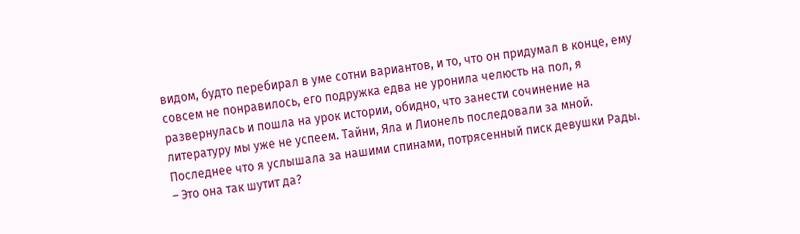видом, будто перебирал в уме сотни вариантов, и то, что он придумал в конце, ему совсем не понравилось, его подружка едва не уронила челюсть на пол, я развернулась и пошла на урок истории, обидно, что занести сочинение на литературу мы уже не успеем. Тайни, Яла и Лионель последовали за мной. Последнее что я услышала за нашими спинами, потрясенный писк девушки Рады.
– Это она так шутит да?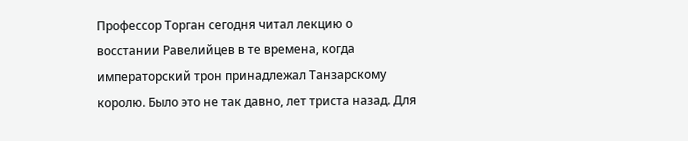Профессор Торган сегодня читал лекцию о восстании Равелийцев в те времена, когда императорский трон принадлежал Танзарскому королю. Было это не так давно, лет триста назад. Для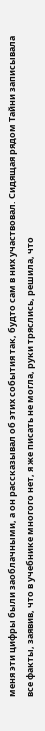меня эти цифры были заоблачными, а он рассказывал об этих события так, будто сам в них участвовал. Сидящая рядом Тайни записывала все факты, заявив, что в учебнике многого нет, я же писать не могла, руки тряслись, решила, что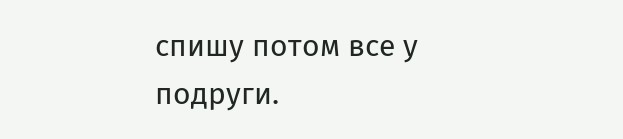спишу потом все у подруги.